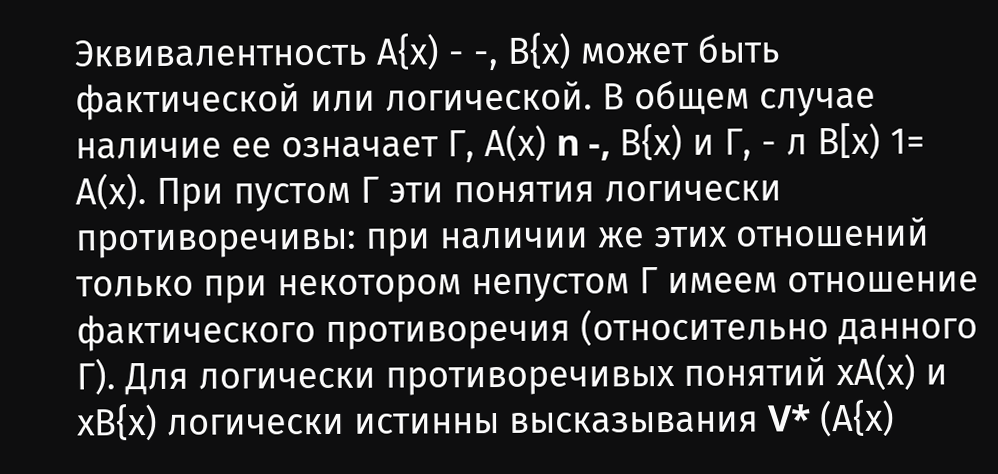Эквивалентность А{х) - -, В{х) может быть фактической или логической. В общем случае наличие ее означает Г, А(х) n -, В{х) и Г, - л В[х) 1= А(х). При пустом Г эти понятия логически противоречивы: при наличии же этих отношений только при некотором непустом Г имеем отношение фактического противоречия (относительно данного Г). Для логически противоречивых понятий хА(х) и хВ{х) логически истинны высказывания V* (А{х)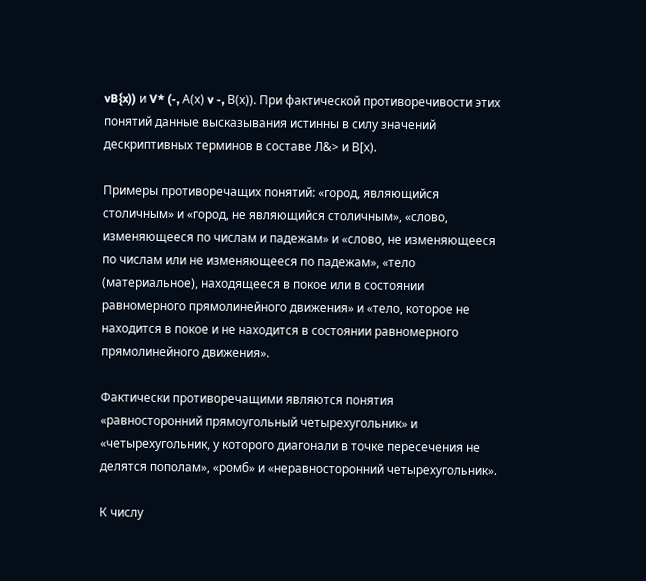vB{x)) и V* (-, А(х) v -, В(х)). При фактической противоречивости этих понятий данные высказывания истинны в силу значений дескриптивных терминов в составе Л&> и В[х).

Примеры противоречащих понятий: «город, являющийся столичным» и «город, не являющийся столичным», «слово, изменяющееся по числам и падежам» и «слово, не изменяющееся по числам или не изменяющееся по падежам», «тело (материальное), находящееся в покое или в состоянии равномерного прямолинейного движения» и «тело, которое не находится в покое и не находится в состоянии равномерного прямолинейного движения».

Фактически противоречащими являются понятия «равносторонний прямоугольный четырехугольник» и «четырехугольник, у которого диагонали в точке пересечения не делятся пополам», «ромб» и «неравносторонний четырехугольник».

К числу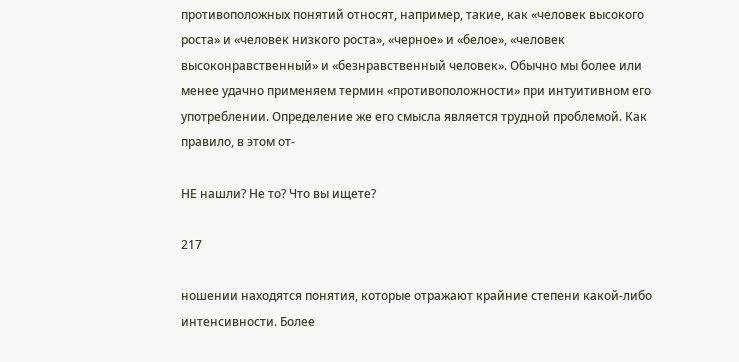противоположных понятий относят, например, такие, как «человек высокого роста» и «человек низкого роста», «черное» и «белое», «человек высоконравственный» и «безнравственный человек». Обычно мы более или менее удачно применяем термин «противоположности» при интуитивном его употреблении. Определение же его смысла является трудной проблемой. Как правило, в этом от-

НЕ нашли? Не то? Что вы ищете?

217

ношении находятся понятия, которые отражают крайние степени какой-либо интенсивности. Более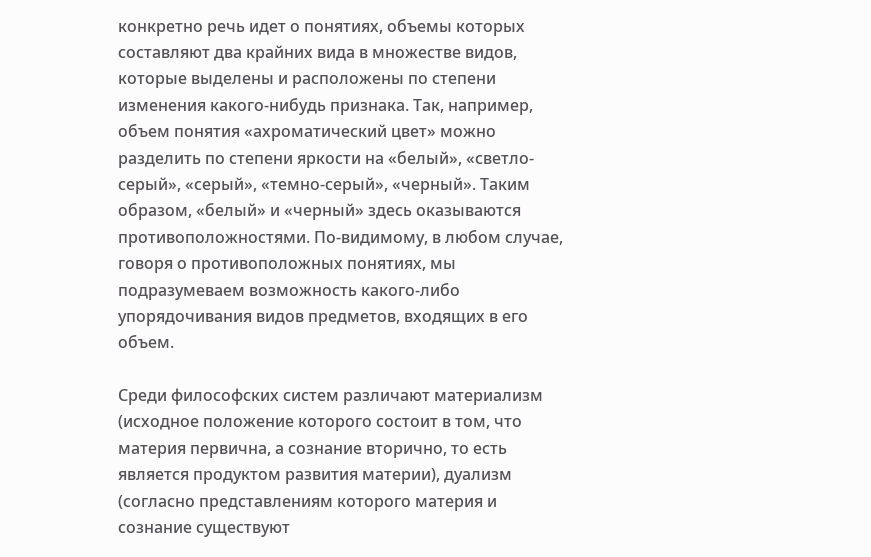конкретно речь идет о понятиях, объемы которых составляют два крайних вида в множестве видов, которые выделены и расположены по степени изменения какого-нибудь признака. Так, например, объем понятия «ахроматический цвет» можно разделить по степени яркости на «белый», «светло-серый», «серый», «темно-серый», «черный». Таким образом, «белый» и «черный» здесь оказываются противоположностями. По-видимому, в любом случае, говоря о противоположных понятиях, мы подразумеваем возможность какого-либо упорядочивания видов предметов, входящих в его объем.

Среди философских систем различают материализм (исходное положение которого состоит в том, что материя первична, а сознание вторично, то есть является продуктом развития материи), дуализм (согласно представлениям которого материя и сознание существуют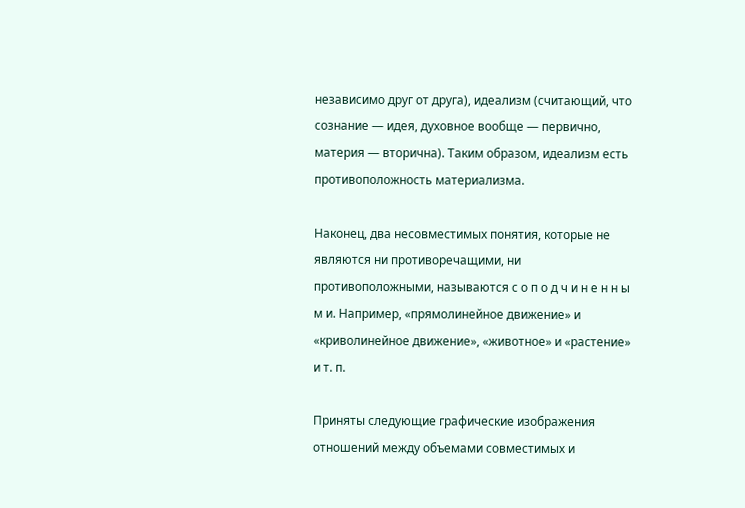независимо друг от друга), идеализм (считающий, что сознание — идея, духовное вообще — первично, материя — вторична). Таким образом, идеализм есть противоположность материализма.

Наконец, два несовместимых понятия, которые не являются ни противоречащими, ни противоположными, называются с о п о д ч и н е н н ы м и. Например, «прямолинейное движение» и «криволинейное движение», «животное» и «растение» и т. п.

Приняты следующие графические изображения отношений между объемами совместимых и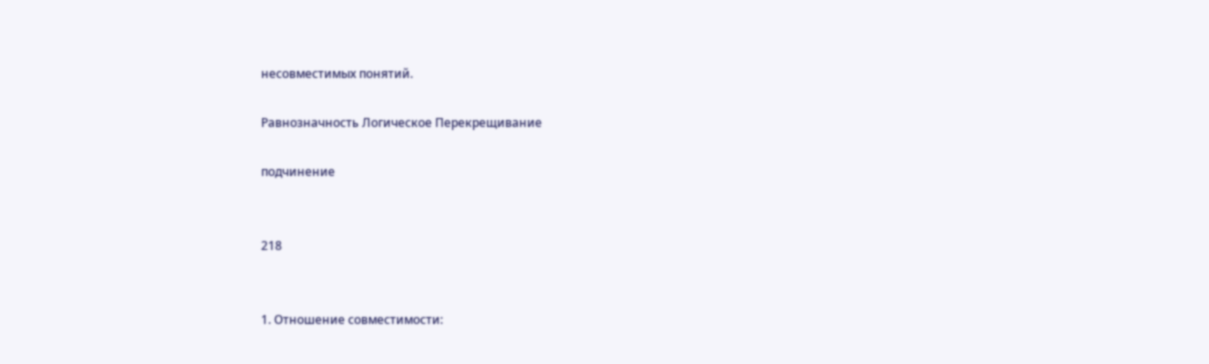несовместимых понятий.

Равнозначность Логическое Перекрещивание

подчинение


218


1. Отношение совместимости: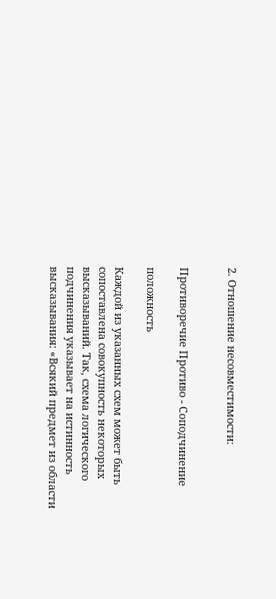2. Отношение несовместимости:


Противоречие Противо - Соподчинение

положность

Каждой из указанных схем может быть сопоставлена совокупность некоторых высказываний. Так, схема логического подчинения указывает на истинность высказывания: «Всякий предмет из области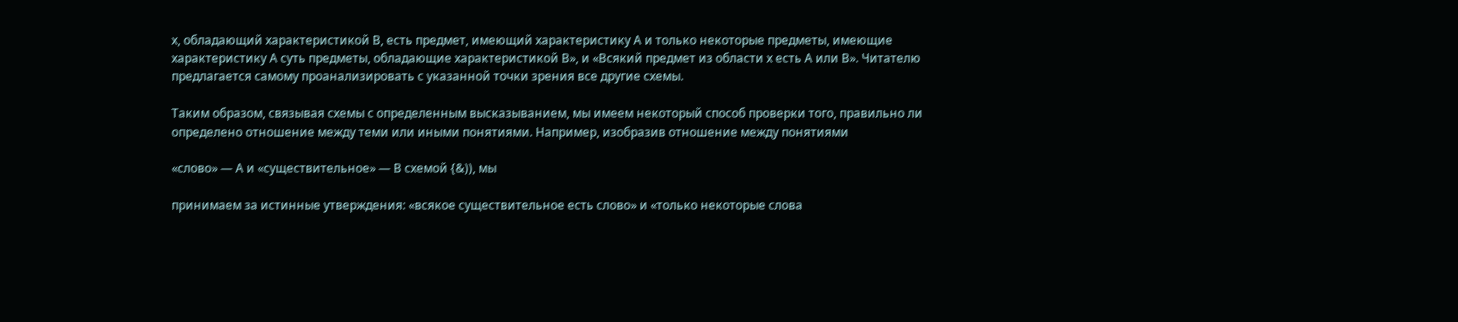х, обладающий характеристикой В, есть предмет, имеющий характеристику А и только некоторые предметы, имеющие характеристику А суть предметы, обладающие характеристикой В», и «Всякий предмет из области х есть А или В». Читателю предлагается самому проанализировать с указанной точки зрения все другие схемы.

Таким образом, связывая схемы с определенным высказыванием, мы имеем некоторый способ проверки того, правильно ли определено отношение между теми или иными понятиями. Например, изобразив отношение между понятиями

«слово» — А и «существительное» — В схемой {&)), мы

принимаем за истинные утверждения: «всякое существительное есть слово» и «только некоторые слова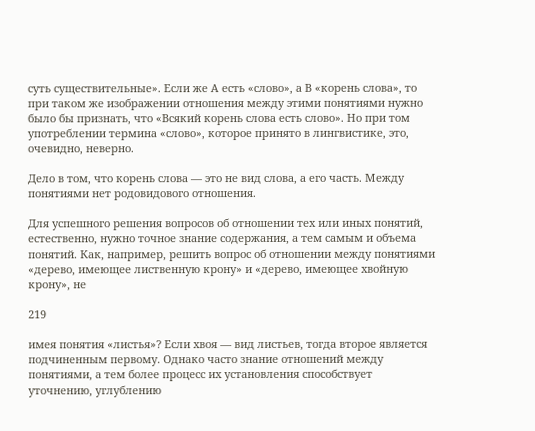суть существительные». Если же А есть «слово», а В «корень слова», то при таком же изображении отношения между этими понятиями нужно было бы признать, что «Всякий корень слова есть слово». Но при том употреблении термина «слово», которое принято в лингвистике, это, очевидно, неверно.

Дело в том, что корень слова — это не вид слова, а его часть. Между понятиями нет родовидового отношения.

Для успешного решения вопросов об отношении тех или иных понятий, естественно, нужно точное знание содержания, а тем самым и объема понятий. Как, например, решить вопрос об отношении между понятиями «дерево, имеющее лиственную крону» и «дерево, имеющее хвойную крону», не

219

имея понятия «листья»? Если хвоя — вид листьев, тогда второе является подчиненным первому. Однако часто знание отношений между понятиями, а тем более процесс их установления способствует уточнению, углублению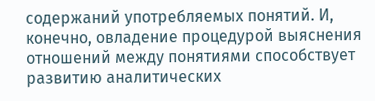содержаний употребляемых понятий. И, конечно, овладение процедурой выяснения отношений между понятиями способствует развитию аналитических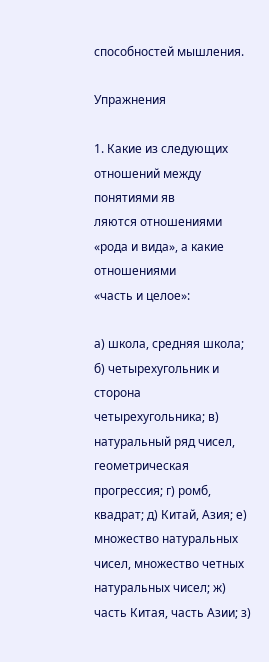способностей мышления.

Упражнения

1. Какие из следующих отношений между понятиями яв
ляются отношениями «рода и вида», а какие отношениями
«часть и целое»:

а) школа, средняя школа; б) четырехугольник и сторона четырехугольника; в) натуральный ряд чисел, геометрическая прогрессия; г) ромб, квадрат; д) Китай, Азия; е) множество натуральных чисел, множество четных натуральных чисел; ж) часть Китая, часть Азии; з)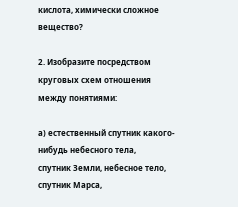кислота, химически сложное вещество?

2. Изобразите посредством круговых схем отношения
между понятиями:

а) естественный спутник какого-нибудь небесного тела,
спутник Земли, небесное тело, спутник Марса,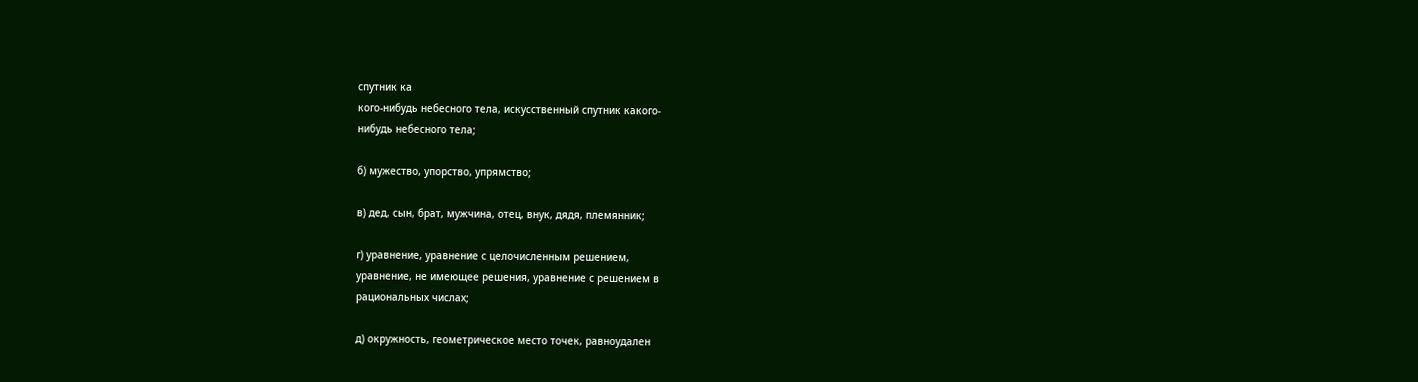спутник ка
кого-нибудь небесного тела, искусственный спутник какого-
нибудь небесного тела;

б) мужество, упорство, упрямство;

в) дед, сын, брат, мужчина, отец, внук, дядя, племянник;

г) уравнение, уравнение с целочисленным решением,
уравнение, не имеющее решения, уравнение с решением в
рациональных числах;

д) окружность, геометрическое место точек, равноудален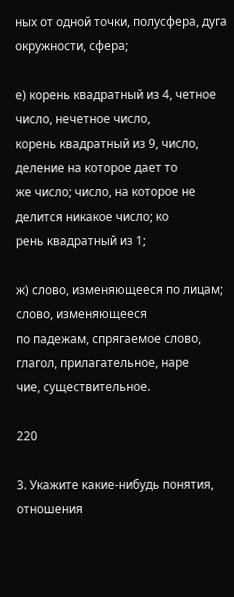ных от одной точки, полусфера, дуга окружности, сфера;

е) корень квадратный из 4, четное число, нечетное число,
корень квадратный из 9, число, деление на которое дает то
же число; число, на которое не делится никакое число; ко
рень квадратный из 1;

ж) слово, изменяющееся по лицам; слово, изменяющееся
по падежам, спрягаемое слово, глагол, прилагательное, наре
чие, существительное.

220

3. Укажите какие-нибудь понятия, отношения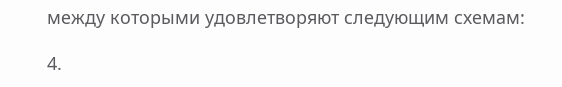между которыми удовлетворяют следующим схемам:

4.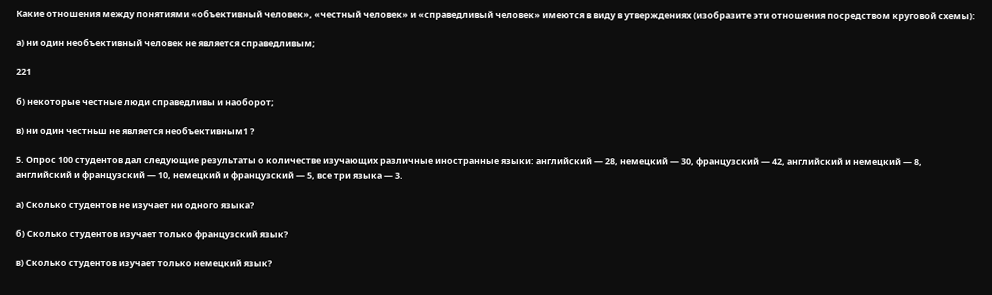Какие отношения между понятиями «объективный человек», «честный человек» и «справедливый человек» имеются в виду в утверждениях (изобразите эти отношения посредством круговой схемы):

а) ни один необъективный человек не является справедливым;

221

б) некоторые честные люди справедливы и наоборот;

в) ни один честньш не является необъективным1 ?

5. Опрос 100 студентов дал следующие результаты о количестве изучающих различные иностранные языки: английский — 28, немецкий — 30, французский — 42, английский и немецкий — 8, английский и французский — 10, немецкий и французский — 5, все три языка — 3.

а) Сколько студентов не изучает ни одного языка?

б) Сколько студентов изучает только французский язык?

в) Сколько студентов изучает только немецкий язык?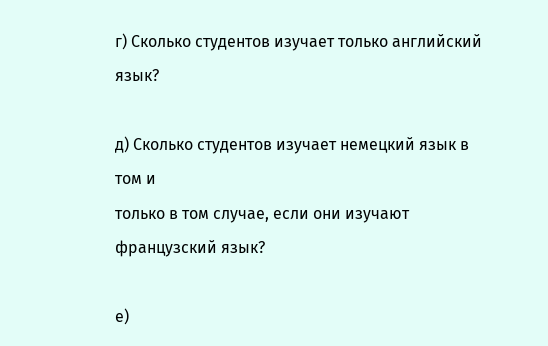г) Сколько студентов изучает только английский язык?

д) Сколько студентов изучает немецкий язык в том и
только в том случае, если они изучают французский язык?

е)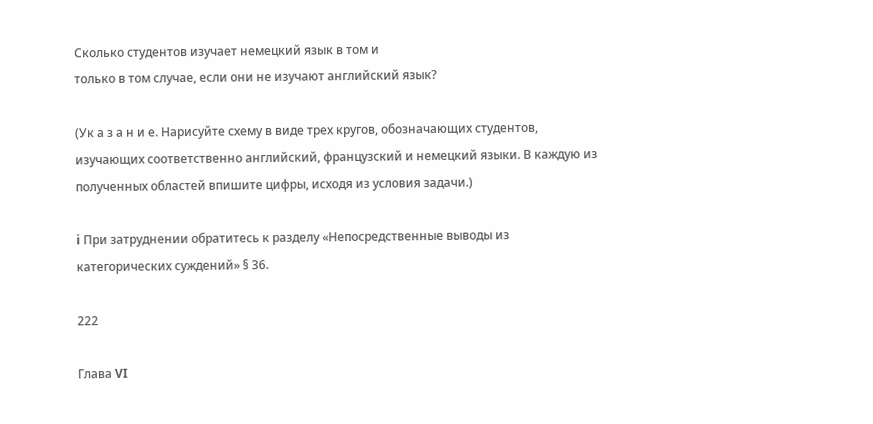Сколько студентов изучает немецкий язык в том и
только в том случае, если они не изучают английский язык?

(Ук а з а н и е. Нарисуйте схему в виде трех кругов, обозначающих студентов, изучающих соответственно английский, французский и немецкий языки. В каждую из полученных областей впишите цифры, исходя из условия задачи.)

i При затруднении обратитесь к разделу «Непосредственные выводы из категорических суждений» § 36.

222

Глава VI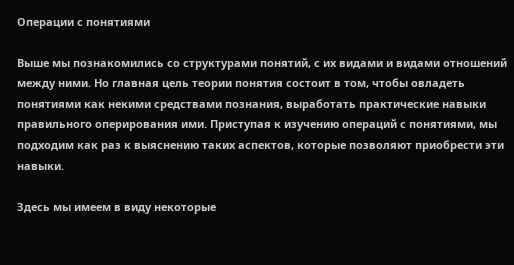Операции с понятиями

Выше мы познакомились со структурами понятий, с их видами и видами отношений между ними. Но главная цель теории понятия состоит в том, чтобы овладеть понятиями как некими средствами познания, выработать практические навыки правильного оперирования ими. Приступая к изучению операций с понятиями, мы подходим как раз к выяснению таких аспектов, которые позволяют приобрести эти навыки.

Здесь мы имеем в виду некоторые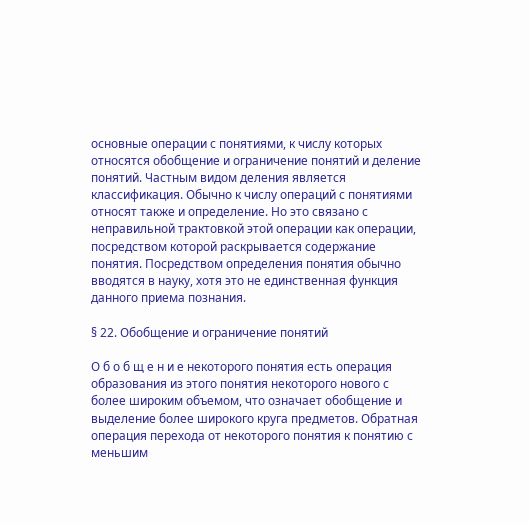основные операции с понятиями, к числу которых относятся обобщение и ограничение понятий и деление понятий. Частным видом деления является классификация. Обычно к числу операций с понятиями относят также и определение. Но это связано с неправильной трактовкой этой операции как операции, посредством которой раскрывается содержание понятия. Посредством определения понятия обычно вводятся в науку, хотя это не единственная функция данного приема познания.

§ 22. Обобщение и ограничение понятий

О б о б щ е н и е некоторого понятия есть операция образования из этого понятия некоторого нового с более широким объемом, что означает обобщение и выделение более широкого круга предметов. Обратная операция перехода от некоторого понятия к понятию с меньшим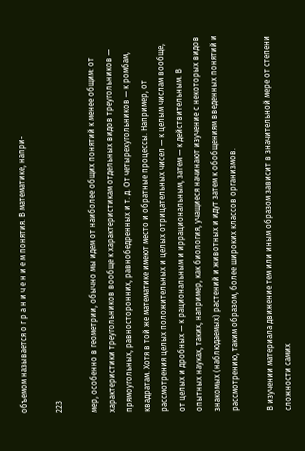объемом называется о г р а н и ч е н и е м понятия. В математике, напри-

223

мер, особенно в геометрии, обычно мы идем от наиболее общих понятий к менее общим: от характеристики треугольников вообще к характеристикам отдельных видов треугольников — прямоугольных, равносторонних, равнобедренных и т. д. От четырехугольников — к ромбам, квадратам. Хотя в той же математике имеют место и обратные процессы. Например, от рассмотрения целых положительных и целых отрицательных чисел — к целым числам вообще, от целых и дробных — к рациональным и иррациональным, затем — к действительным. В опытных науках, таких, например, как биология, учащиеся начинают изучение с некоторых видов знакомых (наблюдаемых) растений и животных и идут затем к обобщениям введенных понятий и рассмотрению, таким образом, более широких классов организмов.

В изучении материала движение тем или иным образом зависит в значительной мере от степени сложности самих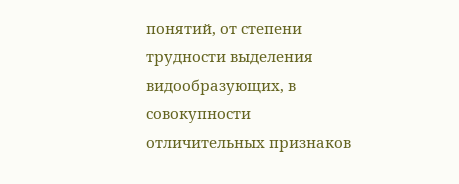понятий, от степени трудности выделения видообразующих, в совокупности отличительных признаков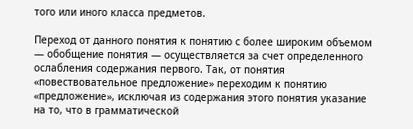того или иного класса предметов.

Переход от данного понятия к понятию с более широким объемом — обобщение понятия — осуществляется за счет определенного ослабления содержания первого. Так, от понятия «повествовательное предложение» переходим к понятию «предложение», исключая из содержания этого понятия указание на то, что в грамматической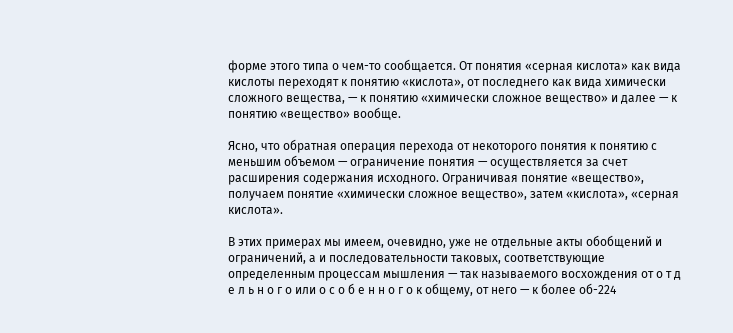форме этого типа о чем-то сообщается. От понятия «серная кислота» как вида кислоты переходят к понятию «кислота», от последнего как вида химически сложного вещества, — к понятию «химически сложное вещество» и далее — к понятию «вещество» вообще.

Ясно, что обратная операция перехода от некоторого понятия к понятию с меньшим объемом — ограничение понятия — осуществляется за счет расширения содержания исходного. Ограничивая понятие «вещество», получаем понятие «химически сложное вещество», затем «кислота», «серная кислота».

В этих примерах мы имеем, очевидно, уже не отдельные акты обобщений и ограничений, а и последовательности таковых, соответствующие определенным процессам мышления — так называемого восхождения от о т д е л ь н о г о или о с о б е н н о г о к общему, от него — к более об-224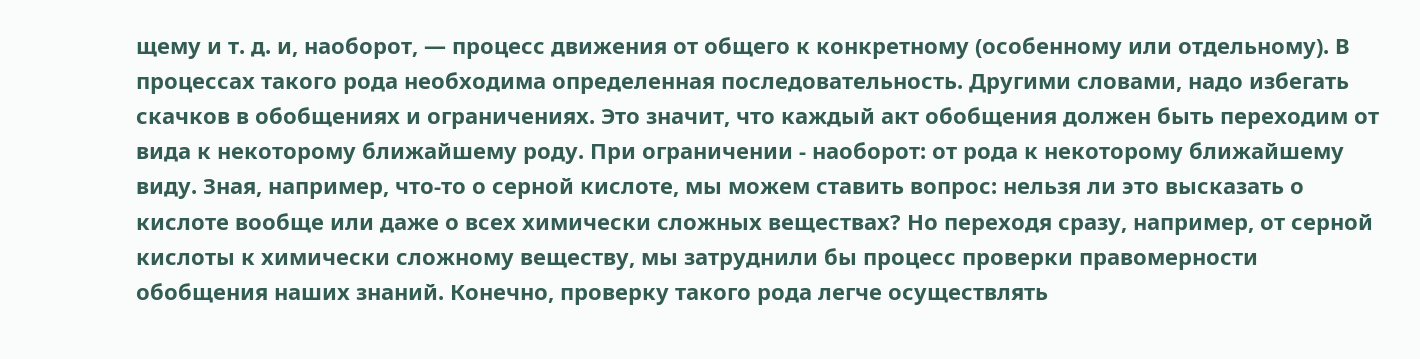щему и т. д. и, наоборот, — процесс движения от общего к конкретному (особенному или отдельному). В процессах такого рода необходима определенная последовательность. Другими словами, надо избегать скачков в обобщениях и ограничениях. Это значит, что каждый акт обобщения должен быть переходим от вида к некоторому ближайшему роду. При ограничении - наоборот: от рода к некоторому ближайшему виду. Зная, например, что-то о серной кислоте, мы можем ставить вопрос: нельзя ли это высказать о кислоте вообще или даже о всех химически сложных веществах? Но переходя сразу, например, от серной кислоты к химически сложному веществу, мы затруднили бы процесс проверки правомерности обобщения наших знаний. Конечно, проверку такого рода легче осуществлять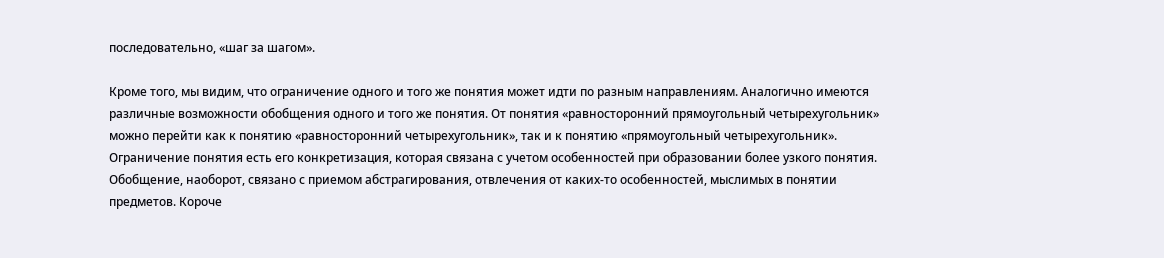последовательно, «шаг за шагом».

Кроме того, мы видим, что ограничение одного и того же понятия может идти по разным направлениям. Аналогично имеются различные возможности обобщения одного и того же понятия. От понятия «равносторонний прямоугольный четырехугольник» можно перейти как к понятию «равносторонний четырехугольник», так и к понятию «прямоугольный четырехугольник». Ограничение понятия есть его конкретизация, которая связана с учетом особенностей при образовании более узкого понятия. Обобщение, наоборот, связано с приемом абстрагирования, отвлечения от каких-то особенностей, мыслимых в понятии предметов. Короче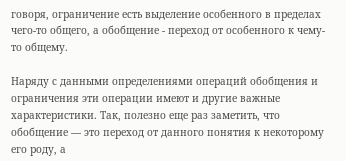говоря, ограничение есть выделение особенного в пределах чего-то общего, а обобщение - переход от особенного к чему-то общему.

Наряду с данными определениями операций обобщения и ограничения эти операции имеют и другие важные характеристики. Так, полезно еще раз заметить, что обобщение — это переход от данного понятия к некоторому его роду, а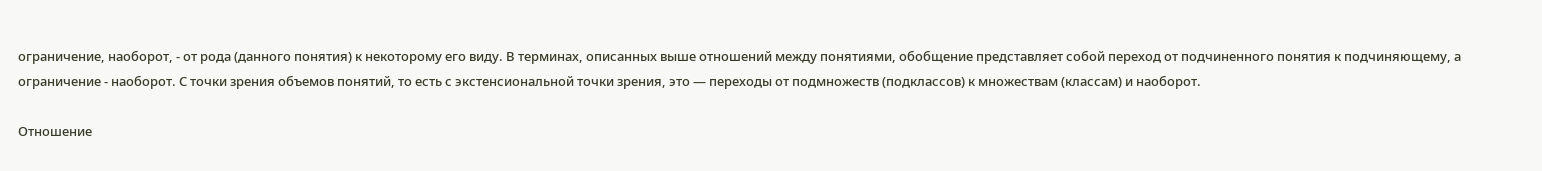ограничение, наоборот, - от рода (данного понятия) к некоторому его виду. В терминах, описанных выше отношений между понятиями, обобщение представляет собой переход от подчиненного понятия к подчиняющему, а ограничение - наоборот. С точки зрения объемов понятий, то есть с экстенсиональной точки зрения, это — переходы от подмножеств (подклассов) к множествам (классам) и наоборот.

Отношение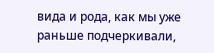вида и рода, как мы уже раньше подчеркивали,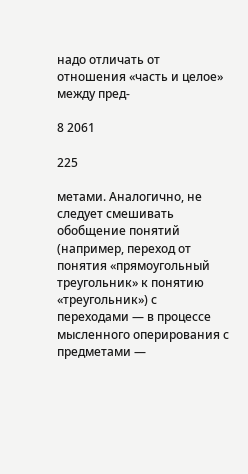надо отличать от отношения «часть и целое» между пред-

8 2061

225

метами. Аналогично, не следует смешивать обобщение понятий (например, переход от понятия «прямоугольный треугольник» к понятию «треугольник») с переходами — в процессе мысленного оперирования с предметами —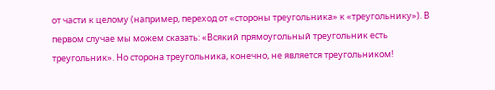от части к целому (например, переход от «стороны треугольника» к «треугольнику»). В первом случае мы можем сказать: «Всякий прямоугольный треугольник есть треугольник». Но сторона треугольника, конечно, не является треугольником!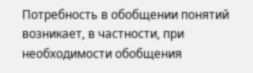Потребность в обобщении понятий возникает, в частности, при необходимости обобщения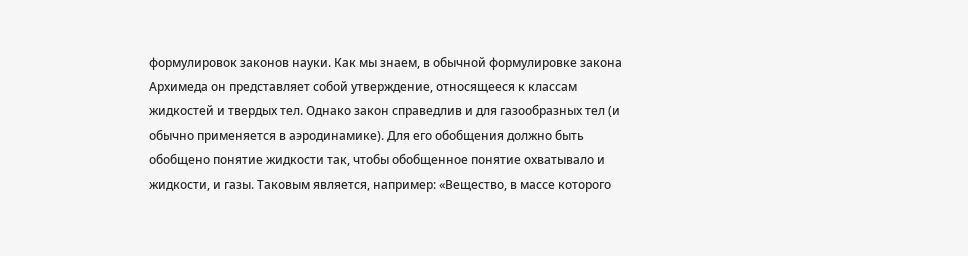формулировок законов науки. Как мы знаем, в обычной формулировке закона Архимеда он представляет собой утверждение, относящееся к классам жидкостей и твердых тел. Однако закон справедлив и для газообразных тел (и обычно применяется в аэродинамике). Для его обобщения должно быть обобщено понятие жидкости так, чтобы обобщенное понятие охватывало и жидкости, и газы. Таковым является, например: «Вещество, в массе которого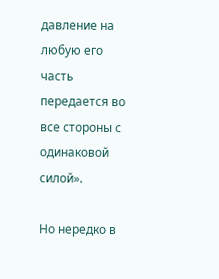давление на любую его часть передается во все стороны с одинаковой силой».

Но нередко в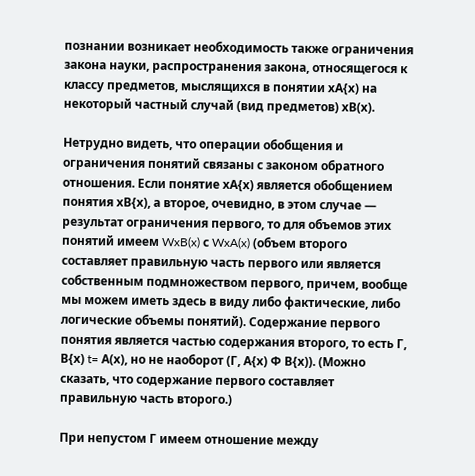познании возникает необходимость также ограничения закона науки, распространения закона, относящегося к классу предметов, мыслящихся в понятии хА{х) на некоторый частный случай (вид предметов) хВ(х).

Нетрудно видеть, что операции обобщения и ограничения понятий связаны с законом обратного отношения. Если понятие хА{х) является обобщением понятия хВ{х), а второе, очевидно, в этом случае — результат ограничения первого, то для объемов этих понятий имеем WxB(x) с WxA(x) (объем второго составляет правильную часть первого или является собственным подмножеством первого, причем, вообще мы можем иметь здесь в виду либо фактические, либо логические объемы понятий). Содержание первого понятия является частью содержания второго, то есть Г, В{х) t= А(х), но не наоборот (Г, А{х) Ф В{х)). (Можно сказать, что содержание первого составляет правильную часть второго.)

При непустом Г имеем отношение между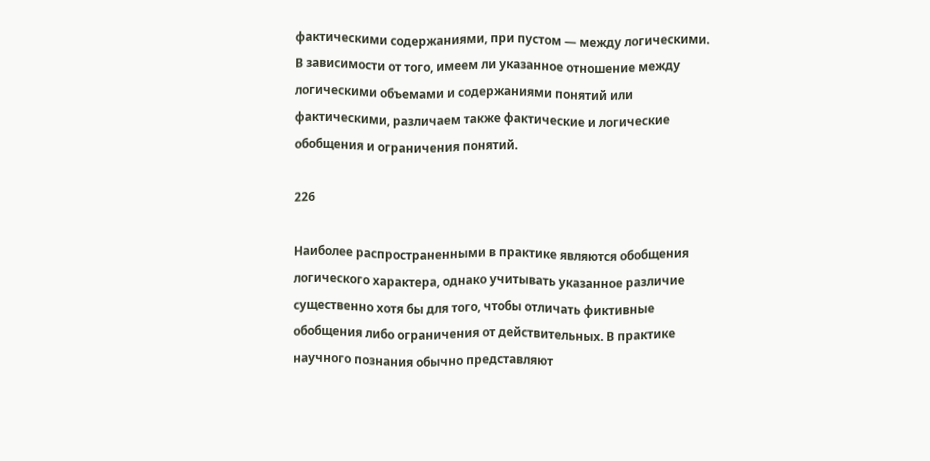фактическими содержаниями, при пустом — между логическими. В зависимости от того, имеем ли указанное отношение между логическими объемами и содержаниями понятий или фактическими, различаем также фактические и логические обобщения и ограничения понятий.

226

Наиболее распространенными в практике являются обобщения логического характера, однако учитывать указанное различие существенно хотя бы для того, чтобы отличать фиктивные обобщения либо ограничения от действительных. В практике научного познания обычно представляют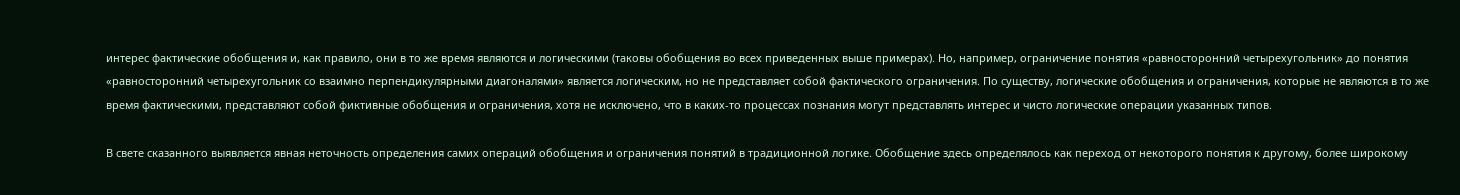интерес фактические обобщения и, как правило, они в то же время являются и логическими (таковы обобщения во всех приведенных выше примерах). Но, например, ограничение понятия «равносторонний четырехугольник» до понятия «равносторонний четырехугольник со взаимно перпендикулярными диагоналями» является логическим, но не представляет собой фактического ограничения. По существу, логические обобщения и ограничения, которые не являются в то же время фактическими, представляют собой фиктивные обобщения и ограничения, хотя не исключено, что в каких-то процессах познания могут представлять интерес и чисто логические операции указанных типов.

В свете сказанного выявляется явная неточность определения самих операций обобщения и ограничения понятий в традиционной логике. Обобщение здесь определялось как переход от некоторого понятия к другому, более широкому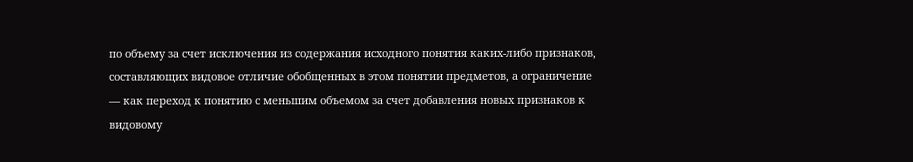по объему за счет исключения из содержания исходного понятия каких-либо признаков, составляющих видовое отличие обобщенных в этом понятии предметов, а ограничение — как переход к понятию с меньшим объемом за счет добавления новых признаков к видовому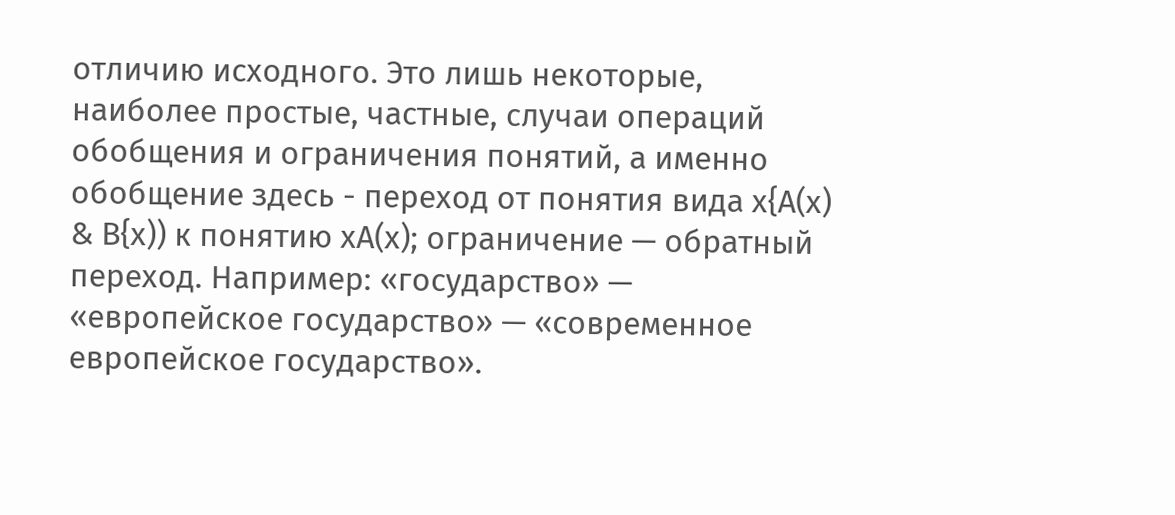отличию исходного. Это лишь некоторые, наиболее простые, частные, случаи операций обобщения и ограничения понятий, а именно обобщение здесь - переход от понятия вида х{А(х) & В{х)) к понятию хА(х); ограничение — обратный переход. Например: «государство» — «европейское государство» — «современное европейское государство».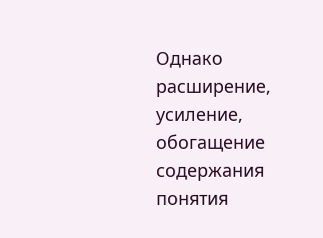Однако расширение, усиление, обогащение содержания понятия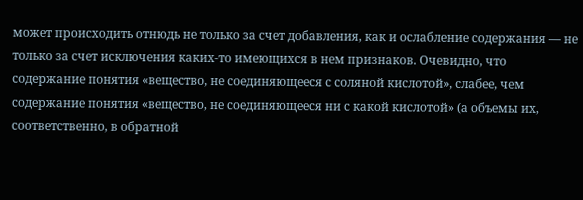может происходить отнюдь не только за счет добавления, как и ослабление содержания — не только за счет исключения каких-то имеющихся в нем признаков. Очевидно, что содержание понятия «вещество, не соединяющееся с соляной кислотой», слабее, чем содержание понятия «вещество, не соединяющееся ни с какой кислотой» (а объемы их, соответственно, в обратной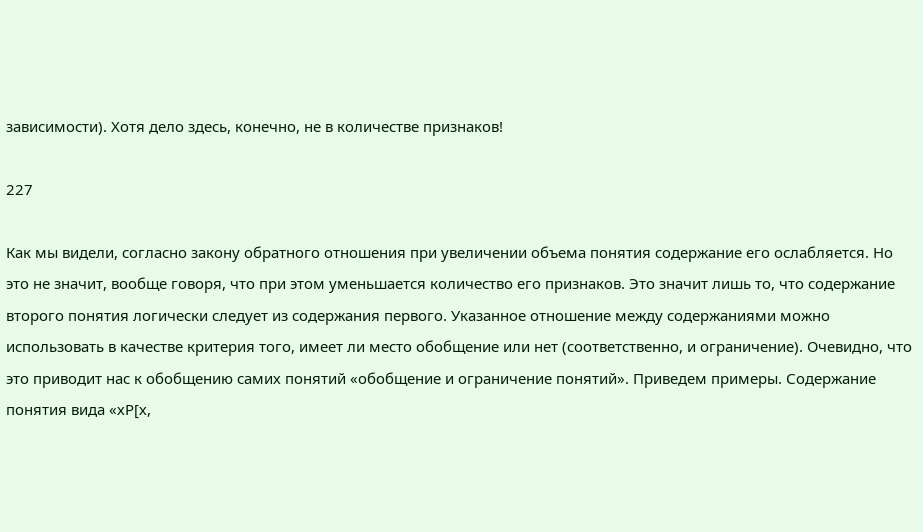зависимости). Хотя дело здесь, конечно, не в количестве признаков!

227

Как мы видели, согласно закону обратного отношения при увеличении объема понятия содержание его ослабляется. Но это не значит, вообще говоря, что при этом уменьшается количество его признаков. Это значит лишь то, что содержание второго понятия логически следует из содержания первого. Указанное отношение между содержаниями можно использовать в качестве критерия того, имеет ли место обобщение или нет (соответственно, и ограничение). Очевидно, что это приводит нас к обобщению самих понятий «обобщение и ограничение понятий». Приведем примеры. Содержание понятия вида «хР[х,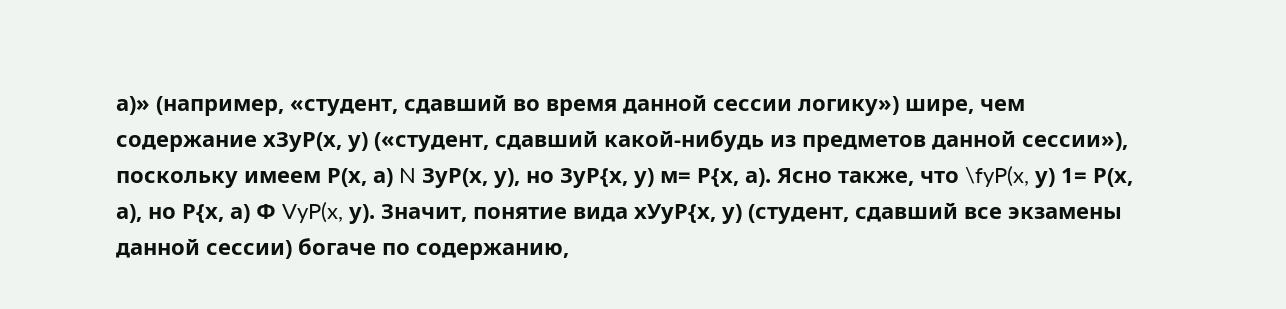а)» (например, «студент, сдавший во время данной сессии логику») шире, чем содержание хЗуР(х, у) («студент, сдавший какой-нибудь из предметов данной сессии»), поскольку имеем Р(х, а) N ЗуР(х, у), но ЗуР{х, у) м= Р{х, а). Ясно также, что \fyP(x, у) 1= Р(х, а), но Р{х, а) Ф VyP(x, у). Значит, понятие вида хУуР{х, у) (студент, сдавший все экзамены данной сессии) богаче по содержанию,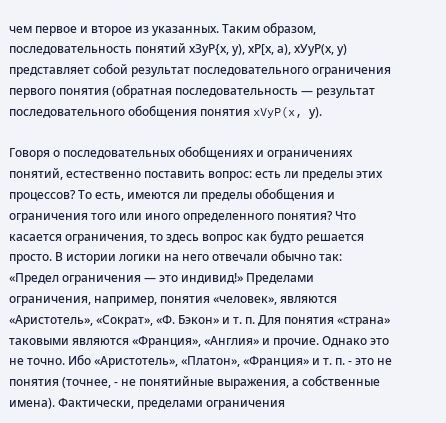чем первое и второе из указанных. Таким образом, последовательность понятий хЗуР{х, у), хР[х, а), хУуР(х, у) представляет собой результат последовательного ограничения первого понятия (обратная последовательность — результат последовательного обобщения понятия xVyP(x, у).

Говоря о последовательных обобщениях и ограничениях понятий, естественно поставить вопрос: есть ли пределы этих процессов? То есть, имеются ли пределы обобщения и ограничения того или иного определенного понятия? Что касается ограничения, то здесь вопрос как будто решается просто. В истории логики на него отвечали обычно так: «Предел ограничения — это индивид!» Пределами ограничения, например, понятия «человек», являются «Аристотель», «Сократ», «Ф. Бэкон» и т. п. Для понятия «страна» таковыми являются «Франция», «Англия» и прочие. Однако это не точно. Ибо «Аристотель», «Платон», «Франция» и т. п. - это не понятия (точнее, - не понятийные выражения, а собственные имена). Фактически, пределами ограничения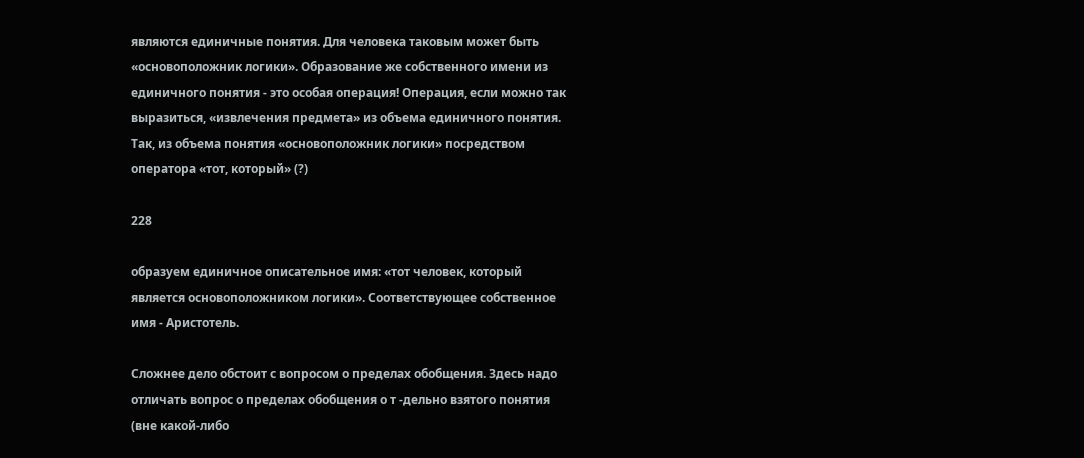являются единичные понятия. Для человека таковым может быть «основоположник логики». Образование же собственного имени из единичного понятия - это особая операция! Операция, если можно так выразиться, «извлечения предмета» из объема единичного понятия. Так, из объема понятия «основоположник логики» посредством оператора «тот, который» (?)

228

образуем единичное описательное имя: «тот человек, который является основоположником логики». Соответствующее собственное имя - Аристотель.

Сложнее дело обстоит с вопросом о пределах обобщения. Здесь надо отличать вопрос о пределах обобщения о т -дельно взятого понятия (вне какой-либо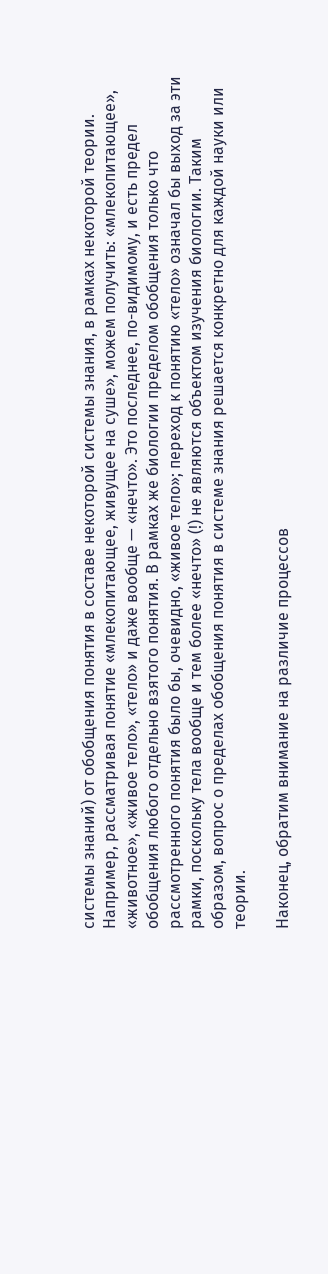системы знаний) от обобщения понятия в составе некоторой системы знания, в рамках некоторой теории. Например, рассматривая понятие «млекопитающее, живущее на суше», можем получить: «млекопитающее», «животное», «живое тело», «тело» и даже вообще — «нечто». Это последнее, по-видимому, и есть предел обобщения любого отдельно взятого понятия. В рамках же биологии пределом обобщения только что рассмотренного понятия было бы, очевидно, «живое тело»; переход к понятию «тело» означал бы выход за эти рамки, поскольку тела вообще и тем более «нечто» (!) не являются объектом изучения биологии. Таким образом, вопрос о пределах обобщения понятия в системе знания решается конкретно для каждой науки или теории.

Наконец, обратим внимание на различие процессов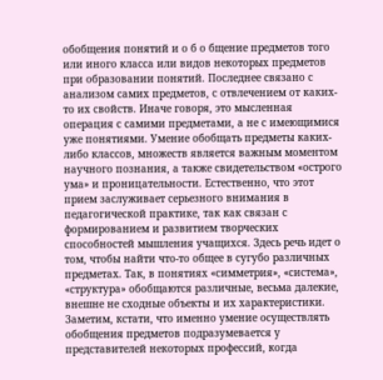обобщения понятий и о б о бщение предметов того или иного класса или видов некоторых предметов при образовании понятий. Последнее связано с анализом самих предметов, с отвлечением от каких-то их свойств. Иначе говоря, это мысленная операция с самими предметами, а не с имеющимися уже понятиями. Умение обобщать предметы каких-либо классов, множеств является важным моментом научного познания, а также свидетельством «острого ума» и проницательности. Естественно, что этот прием заслуживает серьезного внимания в педагогической практике, так как связан с формированием и развитием творческих способностей мышления учащихся. Здесь речь идет о том, чтобы найти что-то общее в сугубо различных предметах. Так, в понятиях «симметрия», «система», «структура» обобщаются различные, весьма далекие, внешне не сходные объекты и их характеристики. Заметим, кстати, что именно умение осуществлять обобщения предметов подразумевается у представителей некоторых профессий, когда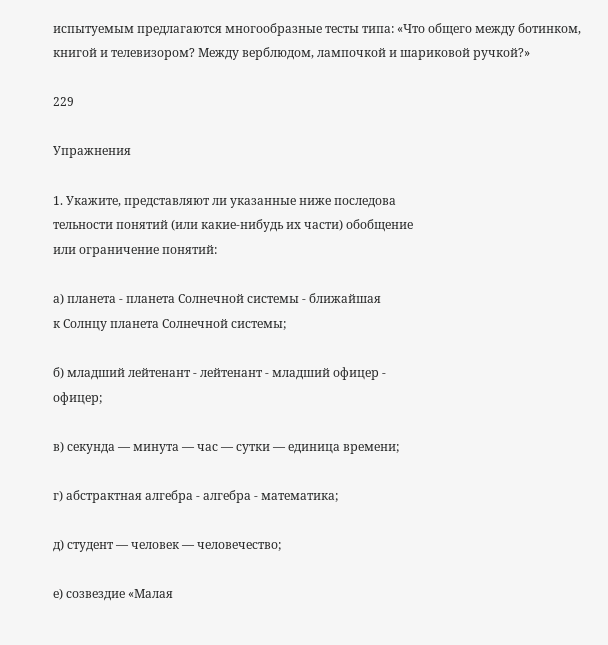испытуемым предлагаются многообразные тесты типа: «Что общего между ботинком, книгой и телевизором? Между верблюдом, лампочкой и шариковой ручкой?»

229

Упражнения

1. Укажите, представляют ли указанные ниже последова
тельности понятий (или какие-нибудь их части) обобщение
или ограничение понятий:

а) планета - планета Солнечной системы - ближайшая
к Солнцу планета Солнечной системы;

б) младший лейтенант - лейтенант - младший офицер -
офицер;

в) секунда — минута — час — сутки — единица времени;

г) абстрактная алгебра - алгебра - математика;

д) студент — человек — человечество;

е) созвездие «Малая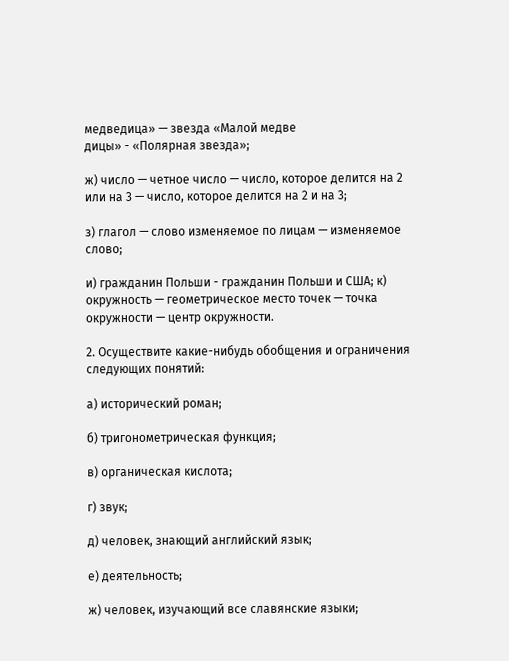медведица» — звезда «Малой медве
дицы» - «Полярная звезда»;

ж) число — четное число — число, которое делится на 2
или на 3 — число, которое делится на 2 и на 3;

з) глагол — слово изменяемое по лицам — изменяемое
слово;

и) гражданин Польши - гражданин Польши и США; к) окружность — геометрическое место точек — точка окружности — центр окружности.

2. Осуществите какие-нибудь обобщения и ограничения
следующих понятий:

а) исторический роман;

б) тригонометрическая функция;

в) органическая кислота;

г) звук;

д) человек, знающий английский язык;

е) деятельность;

ж) человек, изучающий все славянские языки;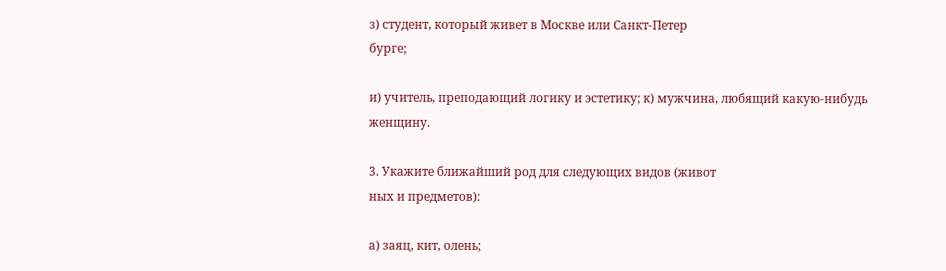з) студент, который живет в Москве или Санкт-Петер
бурге;

и) учитель, преподающий логику и эстетику; к) мужчина, любящий какую-нибудь женщину.

3. Укажите ближайший род для следующих видов (живот
ных и предметов):

а) заяц, кит, олень;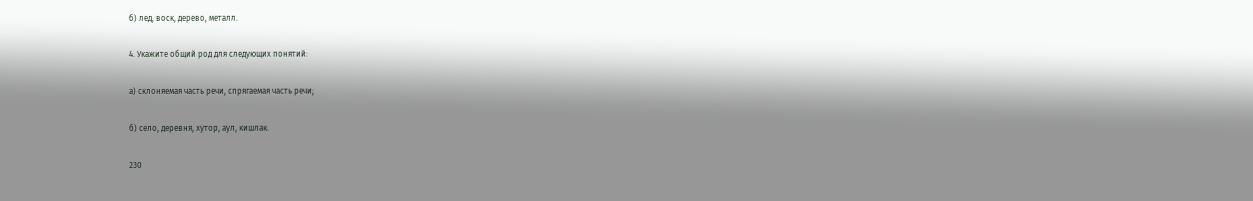б) лед, воск, дерево, металл.

4. Укажите общий род для следующих понятий:

а) склоняемая часть речи, спрягаемая часть речи;

б) село, деревня, хутор, аул, кишлак.

230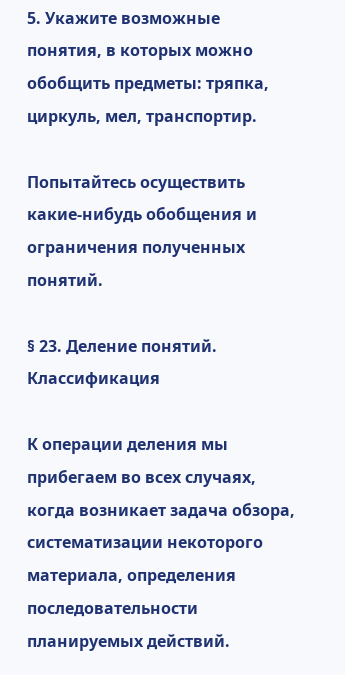5. Укажите возможные понятия, в которых можно обобщить предметы: тряпка, циркуль, мел, транспортир.

Попытайтесь осуществить какие-нибудь обобщения и ограничения полученных понятий.

§ 23. Деление понятий. Классификация

К операции деления мы прибегаем во всех случаях, когда возникает задача обзора, систематизации некоторого материала, определения последовательности планируемых действий.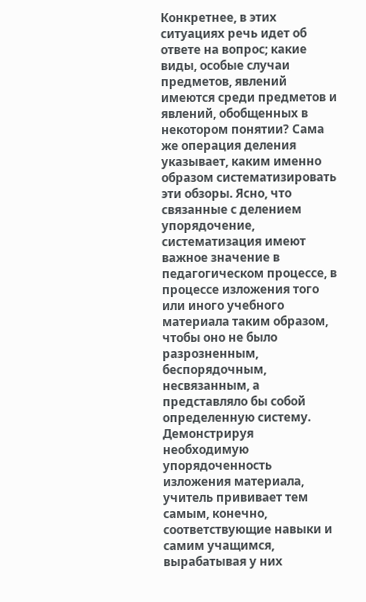Конкретнее, в этих ситуациях речь идет об ответе на вопрос; какие виды, особые случаи предметов, явлений имеются среди предметов и явлений, обобщенных в некотором понятии? Сама же операция деления указывает, каким именно образом систематизировать эти обзоры. Ясно, что связанные с делением упорядочение, систематизация имеют важное значение в педагогическом процессе, в процессе изложения того или иного учебного материала таким образом, чтобы оно не было разрозненным, беспорядочным, несвязанным, а представляло бы собой определенную систему. Демонстрируя необходимую упорядоченность изложения материала, учитель прививает тем самым, конечно, соответствующие навыки и самим учащимся, вырабатывая у них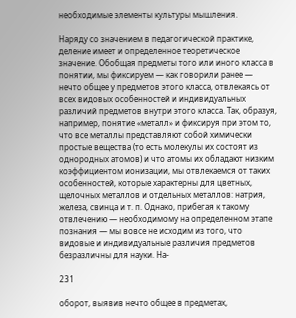необходимые элементы культуры мышления.

Наряду со значением в педагогической практике, деление имеет и определенное теоретическое значение. Обобщая предметы того или иного класса в понятии, мы фиксируем — как говорили ранее — нечто общее у предметов этого класса, отвлекаясь от всех видовых особенностей и индивидуальных различий предметов внутри этого класса. Так, образуя, например, понятие «металл» и фиксируя при этом то, что все металлы представляют собой химически простые вещества (то есть молекулы их состоят из однородных атомов) и что атомы их обладают низким коэффициентом ионизации, мы отвлекаемся от таких особенностей, которые характерны для цветных, щелочных металлов и отдельных металлов: натрия, железа, свинца и т. п. Однако, прибегая к такому отвлечению — необходимому на определенном этапе познания — мы вовсе не исходим из того, что видовые и индивидуальные различия предметов безразличны для науки. На-

231

оборот, выявив нечто общее в предметах,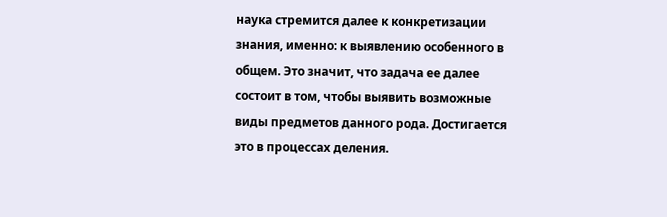наука стремится далее к конкретизации знания, именно: к выявлению особенного в общем. Это значит, что задача ее далее состоит в том, чтобы выявить возможные виды предметов данного рода. Достигается это в процессах деления.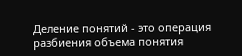Деление понятий - это операция разбиения объема понятия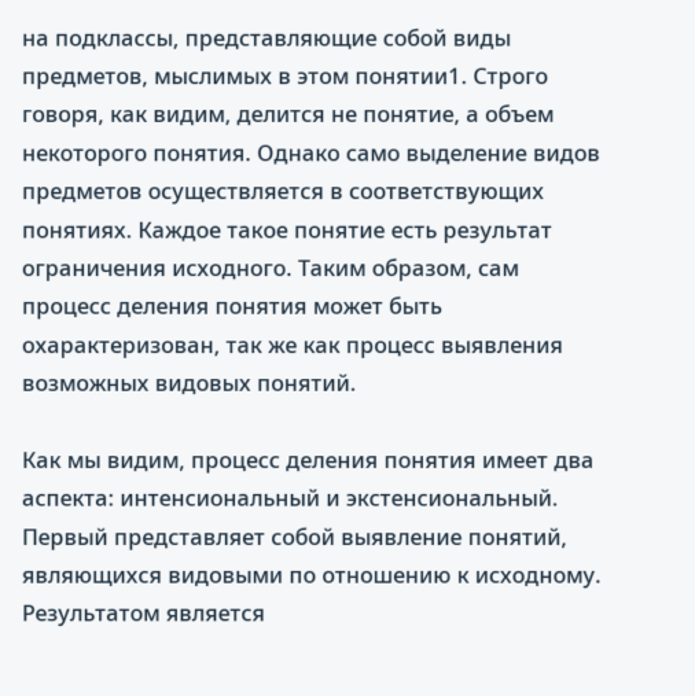на подклассы, представляющие собой виды предметов, мыслимых в этом понятии1. Строго говоря, как видим, делится не понятие, а объем некоторого понятия. Однако само выделение видов предметов осуществляется в соответствующих понятиях. Каждое такое понятие есть результат ограничения исходного. Таким образом, сам процесс деления понятия может быть охарактеризован, так же как процесс выявления возможных видовых понятий.

Как мы видим, процесс деления понятия имеет два аспекта: интенсиональный и экстенсиональный. Первый представляет собой выявление понятий, являющихся видовыми по отношению к исходному. Результатом является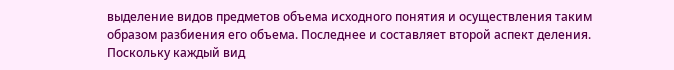выделение видов предметов объема исходного понятия и осуществления таким образом разбиения его объема. Последнее и составляет второй аспект деления. Поскольку каждый вид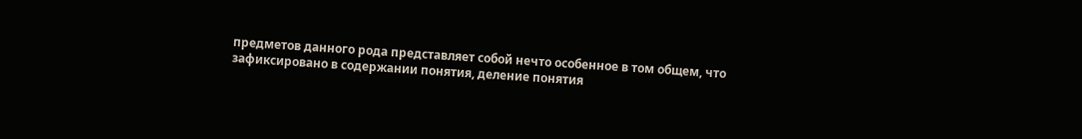предметов данного рода представляет собой нечто особенное в том общем, что зафиксировано в содержании понятия, деление понятия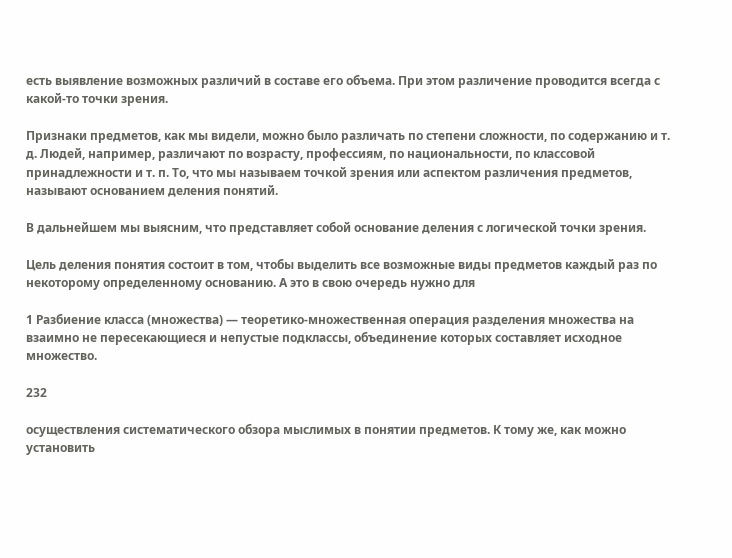есть выявление возможных различий в составе его объема. При этом различение проводится всегда с какой-то точки зрения.

Признаки предметов, как мы видели, можно было различать по степени сложности, по содержанию и т. д. Людей, например, различают по возрасту, профессиям, по национальности, по классовой принадлежности и т. п. То, что мы называем точкой зрения или аспектом различения предметов, называют основанием деления понятий.

В дальнейшем мы выясним, что представляет собой основание деления с логической точки зрения.

Цель деления понятия состоит в том, чтобы выделить все возможные виды предметов каждый раз по некоторому определенному основанию. А это в свою очередь нужно для

1 Разбиение класса (множества) — теоретико-множественная операция разделения множества на взаимно не пересекающиеся и непустые подклассы, объединение которых составляет исходное множество.

232

осуществления систематического обзора мыслимых в понятии предметов. К тому же, как можно установить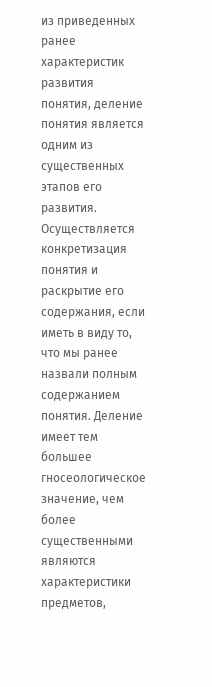из приведенных ранее характеристик развития понятия, деление понятия является одним из существенных этапов его развития. Осуществляется конкретизация понятия и раскрытие его содержания, если иметь в виду то, что мы ранее назвали полным содержанием понятия. Деление имеет тем большее гносеологическое значение, чем более существенными являются характеристики предметов,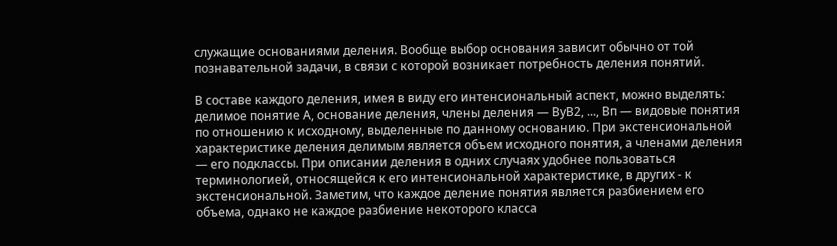служащие основаниями деления. Вообще выбор основания зависит обычно от той познавательной задачи, в связи с которой возникает потребность деления понятий.

В составе каждого деления, имея в виду его интенсиональный аспект, можно выделять: делимое понятие А, основание деления, члены деления — ВуВ2, ..., Вп — видовые понятия по отношению к исходному, выделенные по данному основанию. При экстенсиональной характеристике деления делимым является объем исходного понятия, а членами деления — его подклассы. При описании деления в одних случаях удобнее пользоваться терминологией, относящейся к его интенсиональной характеристике, в других - к экстенсиональной. Заметим, что каждое деление понятия является разбиением его объема, однако не каждое разбиение некоторого класса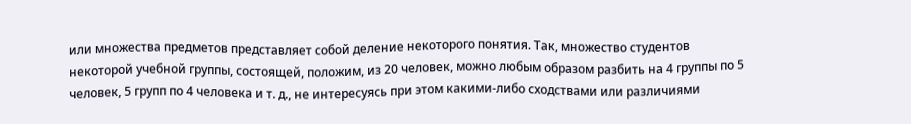или множества предметов представляет собой деление некоторого понятия. Так, множество студентов некоторой учебной группы, состоящей, положим, из 20 человек, можно любым образом разбить на 4 группы по 5 человек, 5 групп по 4 человека и т. д., не интересуясь при этом какими-либо сходствами или различиями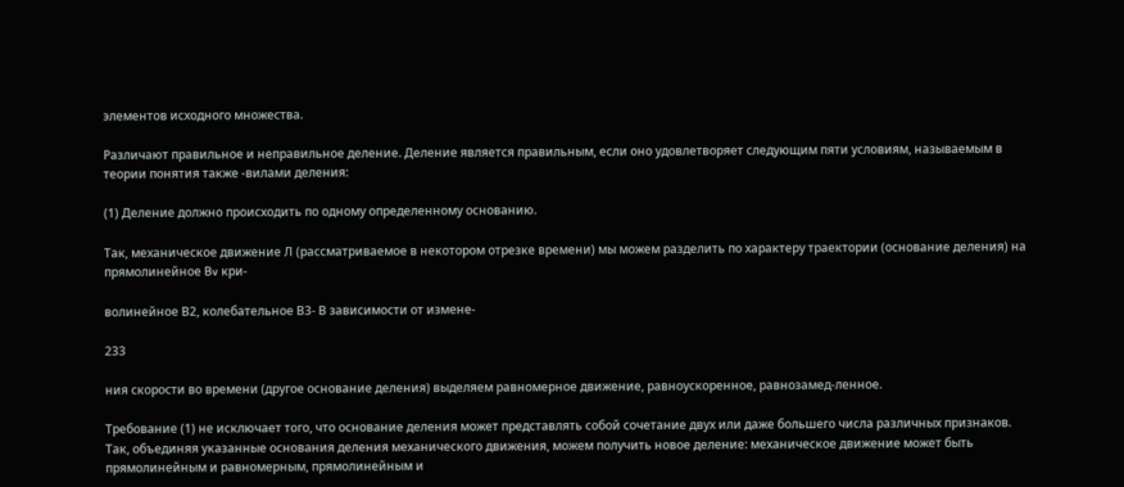элементов исходного множества.

Различают правильное и неправильное деление. Деление является правильным, если оно удовлетворяет следующим пяти условиям, называемым в теории понятия также -вилами деления:

(1) Деление должно происходить по одному определенному основанию.

Так, механическое движение Л (рассматриваемое в некотором отрезке времени) мы можем разделить по характеру траектории (основание деления) на прямолинейное Bv кри-

волинейное В2, колебательное В3- В зависимости от измене-

233

ния скорости во времени (другое основание деления) выделяем равномерное движение, равноускоренное, равнозамед-ленное.

Требование (1) не исключает того, что основание деления может представлять собой сочетание двух или даже большего числа различных признаков. Так, объединяя указанные основания деления механического движения, можем получить новое деление: механическое движение может быть прямолинейным и равномерным, прямолинейным и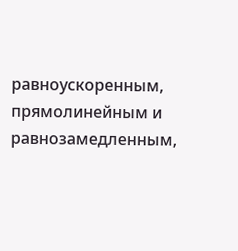равноускоренным, прямолинейным и равнозамедленным,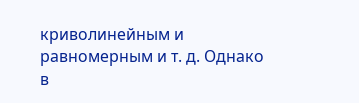криволинейным и равномерным и т. д. Однако в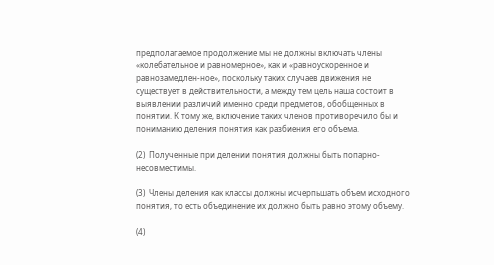предполагаемое продолжение мы не должны включать члены «колебательное и равномерное», как и «равноускоренное и равнозамедлен-ное», поскольку таких случаев движения не существует в действительности, а между тем цель наша состоит в выявлении различий именно среди предметов, обобщенных в понятии. К тому же, включение таких членов противоречило бы и пониманию деления понятия как разбиения его объема.

(2)  Полученные при делении понятия должны быть попарно-несовместимы.

(3)  Члены деления как классы должны исчерпьшать объем исходного понятия, то есть объединение их должно быть равно этому объему.

(4)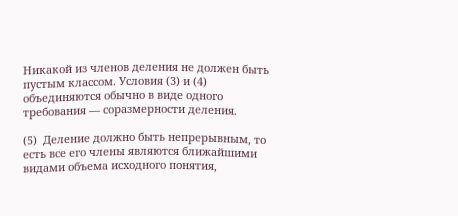Никакой из членов деления не должен быть пустым классом. Условия (3) и (4) объединяются обычно в виде одного требования — соразмерности деления.

(5)  Деление должно быть непрерывным, то есть все его члены являются ближайшими видами объема исходного понятия,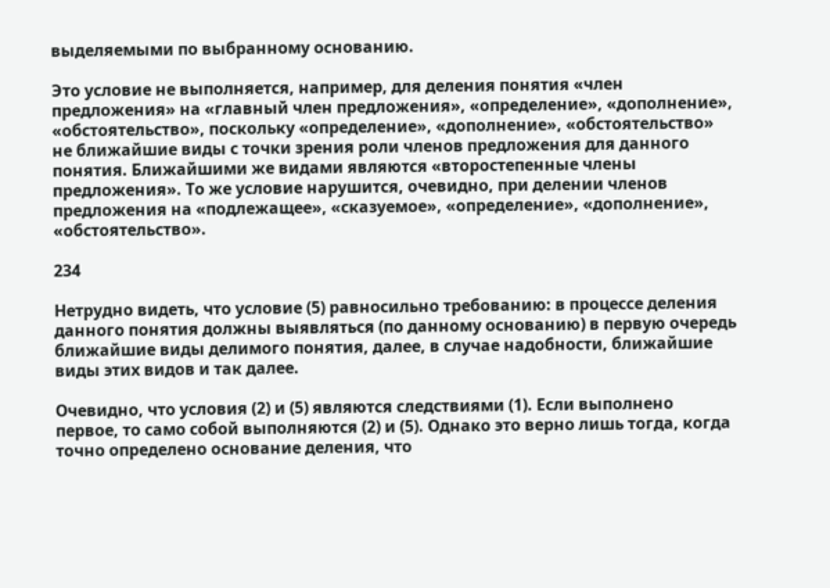выделяемыми по выбранному основанию.

Это условие не выполняется, например, для деления понятия «член предложения» на «главный член предложения», «определение», «дополнение», «обстоятельство», поскольку «определение», «дополнение», «обстоятельство» не ближайшие виды с точки зрения роли членов предложения для данного понятия. Ближайшими же видами являются «второстепенные члены предложения». То же условие нарушится, очевидно, при делении членов предложения на «подлежащее», «сказуемое», «определение», «дополнение», «обстоятельство».

234

Нетрудно видеть, что условие (5) равносильно требованию: в процессе деления данного понятия должны выявляться (по данному основанию) в первую очередь ближайшие виды делимого понятия, далее, в случае надобности, ближайшие виды этих видов и так далее.

Очевидно, что условия (2) и (5) являются следствиями (1). Если выполнено первое, то само собой выполняются (2) и (5). Однако это верно лишь тогда, когда точно определено основание деления, что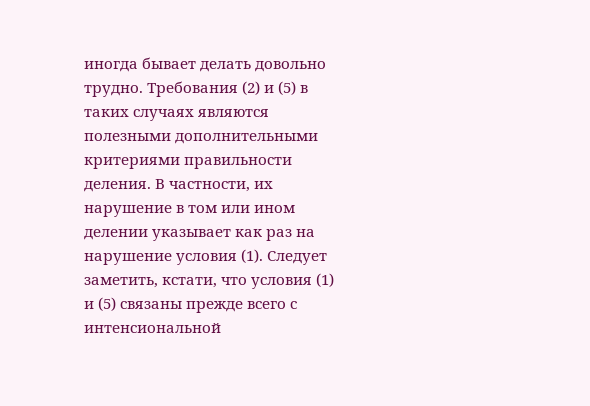иногда бывает делать довольно трудно. Требования (2) и (5) в таких случаях являются полезными дополнительными критериями правильности деления. В частности, их нарушение в том или ином делении указывает как раз на нарушение условия (1). Следует заметить, кстати, что условия (1) и (5) связаны прежде всего с интенсиональной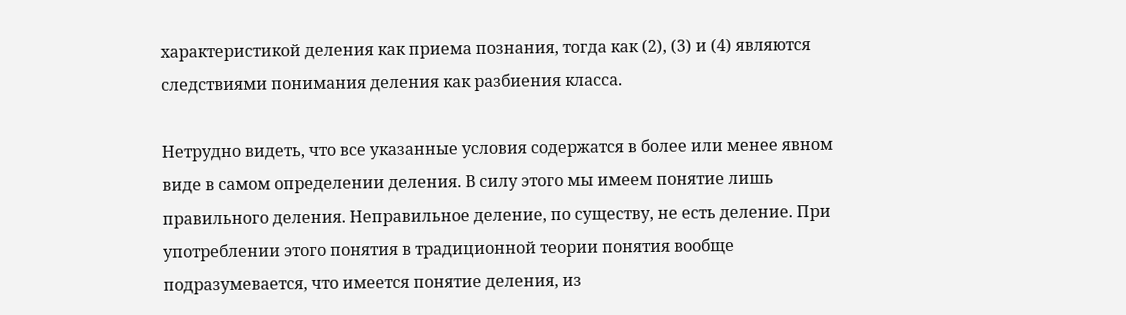характеристикой деления как приема познания, тогда как (2), (3) и (4) являются следствиями понимания деления как разбиения класса.

Нетрудно видеть, что все указанные условия содержатся в более или менее явном виде в самом определении деления. В силу этого мы имеем понятие лишь правильного деления. Неправильное деление, по существу, не есть деление. При употреблении этого понятия в традиционной теории понятия вообще подразумевается, что имеется понятие деления, из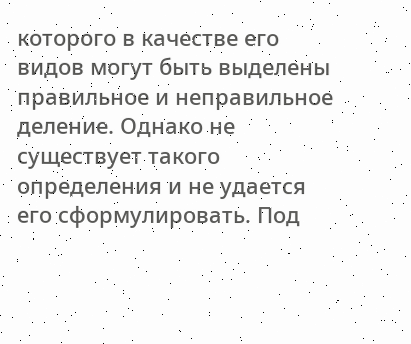которого в качестве его видов могут быть выделены правильное и неправильное деление. Однако не существует такого определения и не удается его сформулировать. Под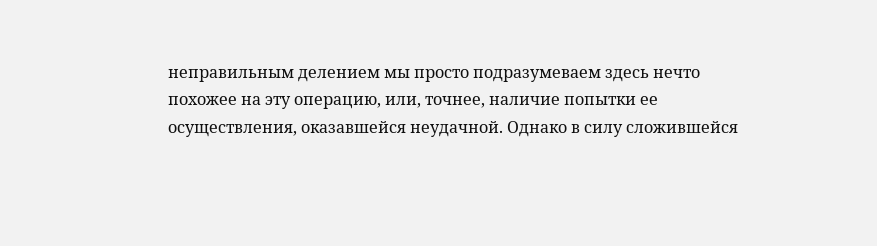неправильным делением мы просто подразумеваем здесь нечто похожее на эту операцию, или, точнее, наличие попытки ее осуществления, оказавшейся неудачной. Однако в силу сложившейся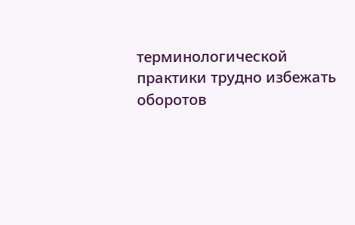терминологической практики трудно избежать оборотов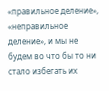«правильное деление», «неправильное деление», и мы не будем во что бы то ни стало избегать их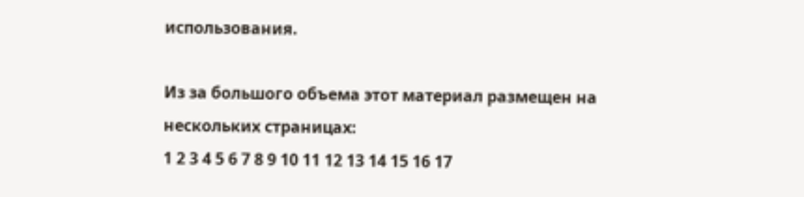использования.

Из за большого объема этот материал размещен на нескольких страницах:
1 2 3 4 5 6 7 8 9 10 11 12 13 14 15 16 17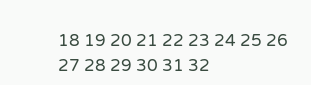18 19 20 21 22 23 24 25 26 27 28 29 30 31 32